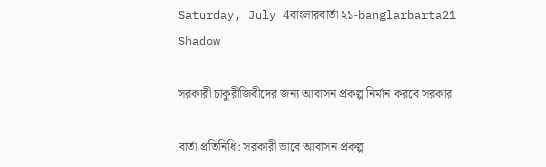Saturday, July 4বাংলারবার্তা ২১-banglarbarta21
Shadow

সরকারী চাকুরীজিবীদের জন্য আবাসন প্রকল্প নির্মান করবে সরকার

বার্তা প্রতিনিধি: সরকারী ভাবে আবাসন প্রকল্প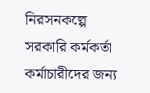নিরসনকল্পে সরকারি কর্মকর্তা কর্মাচারীদের জন্য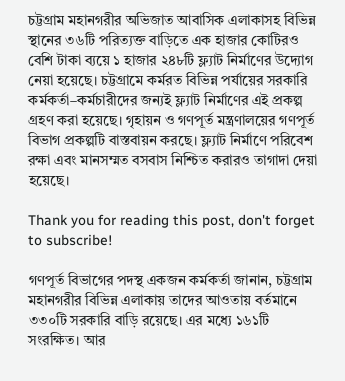চট্টগ্রাম মহানগরীর অভিজাত আবাসিক এলাকাসহ বিভিন্ন স্থানের ৩৬টি পরিত্যক্ত বাড়িতে এক হাজার কোটিরও বেশি টাকা ব্যয়ে ১ হাজার ২৪৮টি ফ্ল্যাট নির্মাণের উদ্যোগ নেয়া হয়েছে। চট্টগ্রামে কর্মরত বিভিন্ন পর্যায়ের সরকারি কর্মকর্তা–কর্মচারীদের জন্যই ফ্ল্যাট নির্মাণের এই প্রকল্প গ্রহণ করা হয়েছে। গৃহায়ন ও গণপূর্ত মন্ত্রণালয়ের গণপূর্ত বিভাগ প্রকল্পটি বাস্তবায়ন করছে। ফ্ল্যাট নির্মাণে পরিবেশ রক্ষা এবং মানসম্মত বসবাস নিশ্চিত করারও তাগাদা দেয়া হয়েছে।

Thank you for reading this post, don't forget to subscribe!

গণপূর্ত বিভাগের পদস্থ একজন কর্মকর্তা জানান, চট্টগ্রাম মহানগরীর বিভিন্ন এলাকায় তাদের আওতায় বর্তমানে ৩৩০টি সরকারি বাড়ি রয়েছে। এর মধ্যে ১৬১টি সংরক্ষিত। আর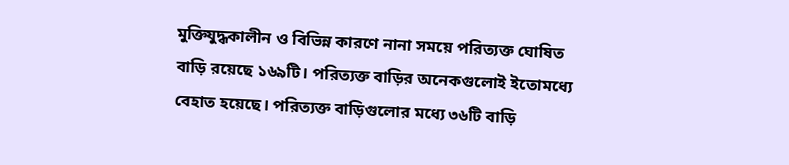মুক্তিযুদ্ধকালীন ও বিভিন্ন কারণে নানা সময়ে পরিত্যক্ত ঘোষিত বাড়ি রয়েছে ১৬৯টি। পরিত্যক্ত বাড়ির অনেকগুলোই ইতোমধ্যে বেহাত হয়েছে। পরিত্যক্ত বাড়িগুলোর মধ্যে ৩৬টি বাড়ি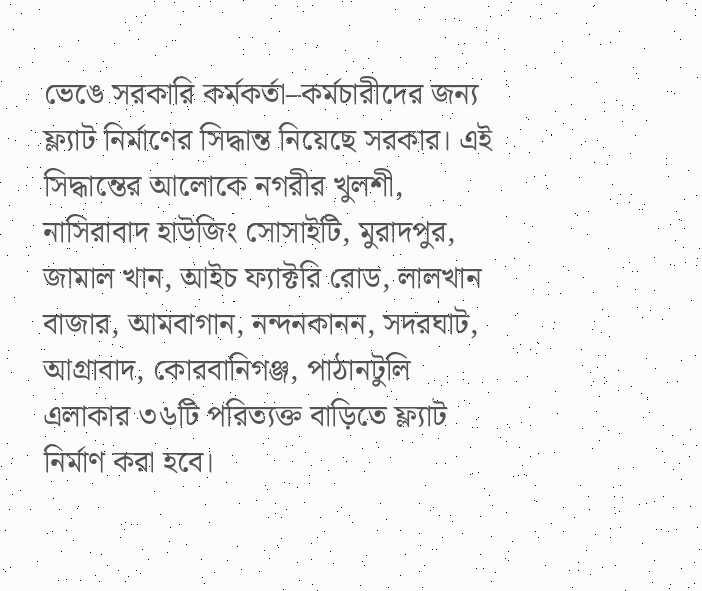ভেঙে সরকারি কর্মকর্তা–কর্মচারীদের জন্য ফ্ল্যাট নির্মাণের সিদ্ধান্ত নিয়েছে সরকার। এই সিদ্ধান্তের আলোকে নগরীর খুলশী, নাসিরাবাদ হাউজিং সোসাইটি, মুরাদপুর, জামাল খান, আইচ ফ্যাক্টরি রোড, লালখান বাজার, আমবাগান, নন্দনকানন, সদরঘাট, আগ্রাবাদ, কোরবানিগঞ্জ, পাঠানটুলি এলাকার ৩৬টি পরিত্যক্ত বাড়িতে ফ্ল্যাট নির্মাণ করা হবে।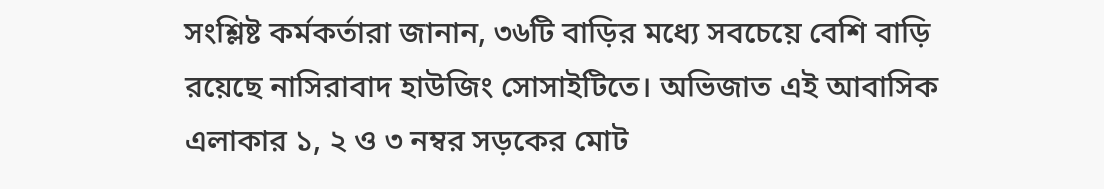সংশ্লিষ্ট কর্মকর্তারা জানান, ৩৬টি বাড়ির মধ্যে সবচেয়ে বেশি বাড়ি রয়েছে নাসিরাবাদ হাউজিং সোসাইটিতে। অভিজাত এই আবাসিক এলাকার ১, ২ ও ৩ নম্বর সড়কের মোট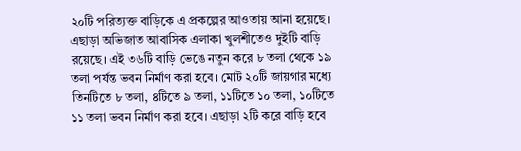২০টি পরিত্যক্ত বাড়িকে এ প্রকল্পের আওতায় আনা হয়েছে। এছাড়া অভিজাত আবাসিক এলাকা খুলশীতেও দুইটি বাড়ি রয়েছে। এই ৩৬টি বাড়ি ভেঙে নতুন করে ৮ তলা থেকে ১৯ তলা পর্যন্ত ভবন নির্মাণ করা হবে। মোট ২০টি জায়গার মধ্যে তিনটিতে ৮ তলা, ৪টিতে ৯ তলা, ১১টিতে ১০ তলা, ১০টিতে ১১ তলা ভবন নির্মাণ করা হবে। এছাড়া ২টি করে বাড়ি হবে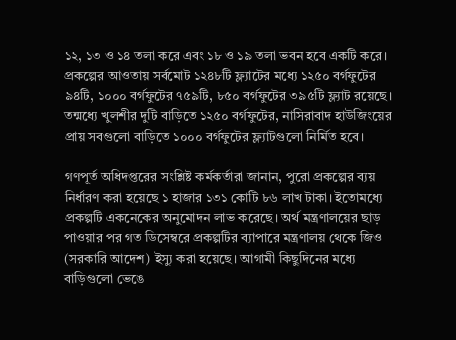১২, ১৩ ও ১৪ তলা করে এবং ১৮ ও ১৯ তলা ভবন হবে একটি করে। প্রকল্পের আওতায় সর্বমোট ১২৪৮টি ফ্ল্যাটের মধ্যে ১২৫০ বর্গফুটের ৯৪টি, ১০০০ বর্গফুটের ৭৫৯টি, ৮৫০ বর্গফুটের ৩৯৫টি ফ্ল্যাট রয়েছে। তন্মধ্যে খুলশীর দুটি বাড়িতে ১২৫০ বর্গফুটের, নাসিরাবাদ হাউজিংয়ের প্রায় সবগুলো বাড়িতে ১০০০ বর্গফুটের ফ্ল্যাটগুলো নির্মিত হবে।

গণপূর্ত অধিদপ্তরের সংশ্লিষ্ট কর্মকর্তারা জানান, পুরো প্রকল্পের ব্যয় নির্ধারণ করা হয়েছে ১ হাজার ১৩১ কোটি ৮৬ লাখ টাকা। ইতোমধ্যে প্রকল্পটি একনেকের অনুমোদন লাভ করেছে। অর্থ মন্ত্রণালয়ের ছাড় পাওয়ার পর গত ডিসেম্বরে প্রকল্পটির ব্যাপারে মন্ত্রণালয় থেকে জিও (সরকারি আদেশ) ইস্যু করা হয়েছে। আগামী কিছুদিনের মধ্যে বাড়িগুলো ভেঙে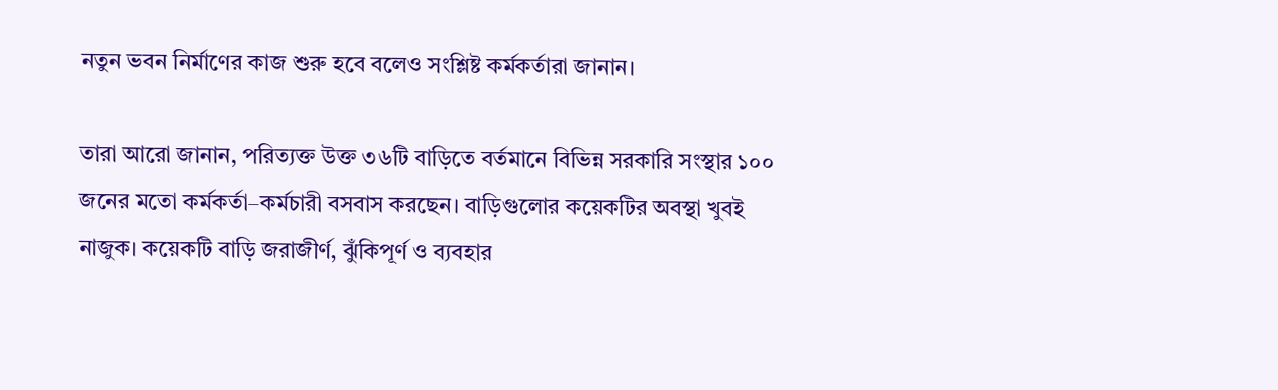নতুন ভবন নির্মাণের কাজ শুরু হবে বলেও সংশ্লিষ্ট কর্মকর্তারা জানান।

তারা আরো জানান, পরিত্যক্ত উক্ত ৩৬টি বাড়িতে বর্তমানে বিভিন্ন সরকারি সংস্থার ১০০ জনের মতো কর্মকর্তা–কর্মচারী বসবাস করছেন। বাড়িগুলোর কয়েকটির অবস্থা খুবই নাজুক। কয়েকটি বাড়ি জরাজীর্ণ, ঝুঁকিপূর্ণ ও ব্যবহার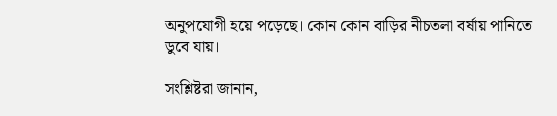অনুপযোগী হয়ে পড়েছে। কোন কোন বাড়ির নীচতলা বর্ষায় পানিতে ডুবে যায়।

সংশ্লিষ্টরা জানান,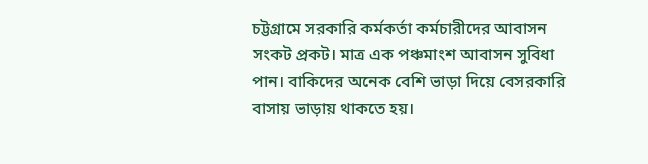চট্টগ্রামে সরকারি কর্মকর্তা কর্মচারীদের আবাসন সংকট প্রকট। মাত্র এক পঞ্চমাংশ আবাসন সুবিধা পান। বাকিদের অনেক বেশি ভাড়া দিয়ে বেসরকারি বাসায় ভাড়ায় থাকতে হয়।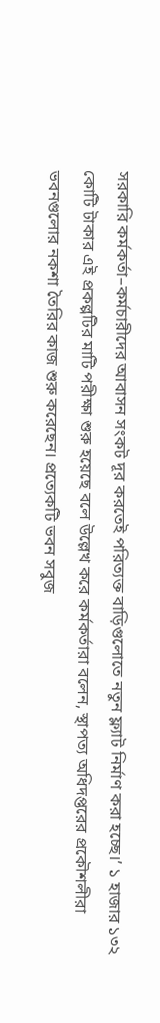সরকারি কর্মকর্তা–কর্মচারীদের আবাসন সংকট দূর করতেই পরিত্যক্ত বাড়িগুলোতে নতুন ফ্ল্যাট নির্মাণ করা হচ্ছে।’ ১ হাজার ১৩২ কোটি টাকার এই প্রকল্পটির মাটি পরীক্ষা শুরু হয়েছে বলে উল্লেখ করে কর্মকর্তারা বলেন, স্থাপত্য অধিদপ্তরের প্রকৌশলীরা ভবনগুলোর নকশা তৈরির কাজ শুরু করেছেন। প্রত্যেকটি ভবন সবুজ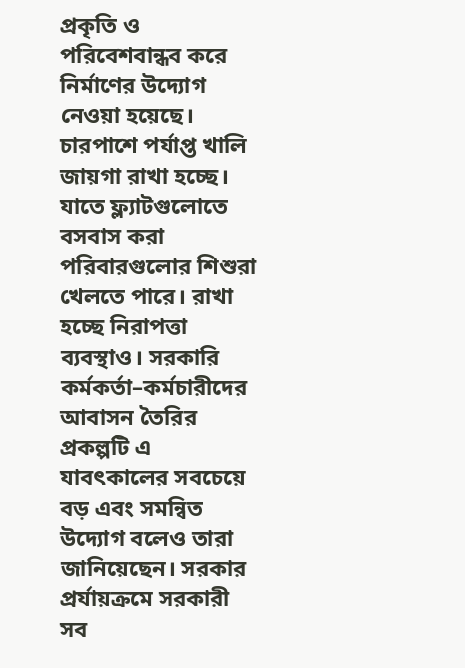প্রকৃতি ও পরিবেশবান্ধব করে নির্মাণের উদ্যোগ নেওয়া হয়েছে। চারপাশে পর্যাপ্ত খালি জায়গা রাখা হচ্ছে। যাতে ফ্ল্যাটগুলোতে বসবাস করা পরিবারগুলোর শিশুরা খেলতে পারে। রাখা হচ্ছে নিরাপত্তা ব্যবস্থাও। সরকারি কর্মকর্তা–কর্মচারীদের আবাসন তৈরির প্রকল্পটি এ যাবৎকালের সবচেয়ে বড় এবং সমন্বিত উদ্যোগ বলেও তারা জানিয়েছেন। সরকার প্রর্যায়ক্রমে সরকারী সব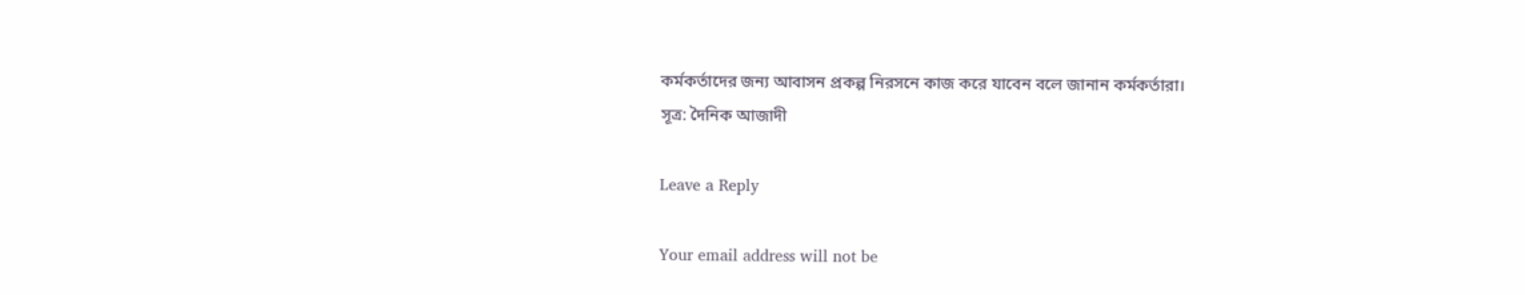কর্মকর্তাদের জন্য আবাসন প্রকল্প নিরসনে কাজ করে যাবেন বলে জানান কর্মকর্তারা।
সূত্র: দৈনিক আজাদী

Leave a Reply

Your email address will not be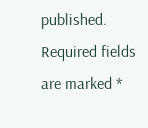published. Required fields are marked *